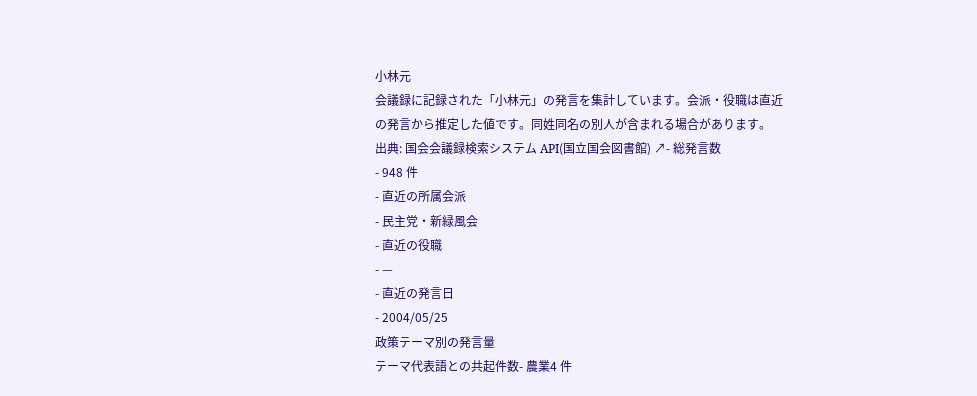小林元
会議録に記録された「小林元」の発言を集計しています。会派・役職は直近の発言から推定した値です。同姓同名の別人が含まれる場合があります。
出典: 国会会議録検索システム API(国立国会図書館) ↗- 総発言数
- 948 件
- 直近の所属会派
- 民主党・新緑風会
- 直近の役職
- —
- 直近の発言日
- 2004/05/25
政策テーマ別の発言量
テーマ代表語との共起件数- 農業4 件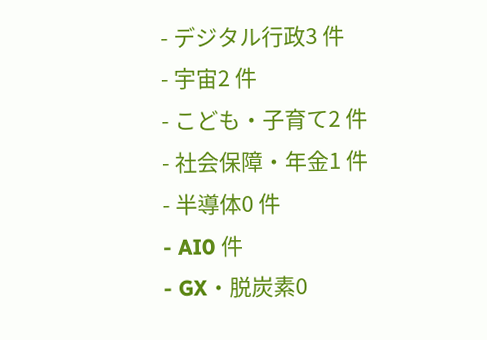- デジタル行政3 件
- 宇宙2 件
- こども・子育て2 件
- 社会保障・年金1 件
- 半導体0 件
- AI0 件
- GX・脱炭素0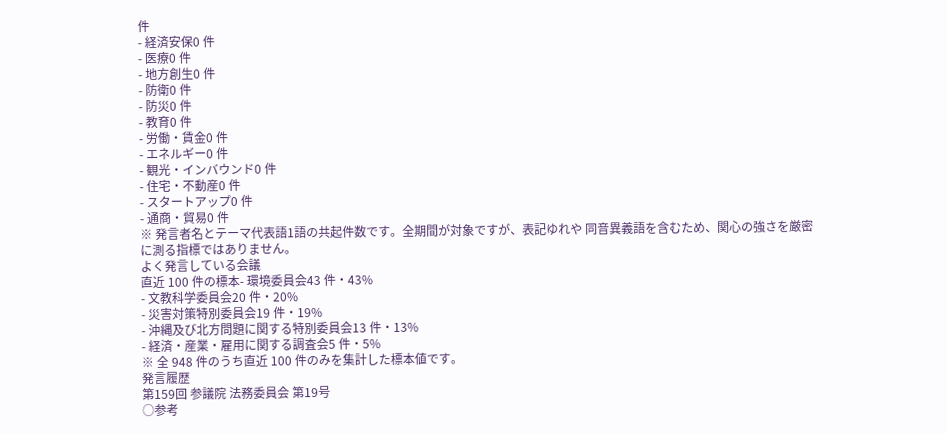件
- 経済安保0 件
- 医療0 件
- 地方創生0 件
- 防衛0 件
- 防災0 件
- 教育0 件
- 労働・賃金0 件
- エネルギー0 件
- 観光・インバウンド0 件
- 住宅・不動産0 件
- スタートアップ0 件
- 通商・貿易0 件
※ 発言者名とテーマ代表語1語の共起件数です。全期間が対象ですが、表記ゆれや 同音異義語を含むため、関心の強さを厳密に測る指標ではありません。
よく発言している会議
直近 100 件の標本- 環境委員会43 件・43%
- 文教科学委員会20 件・20%
- 災害対策特別委員会19 件・19%
- 沖縄及び北方問題に関する特別委員会13 件・13%
- 経済・産業・雇用に関する調査会5 件・5%
※ 全 948 件のうち直近 100 件のみを集計した標本値です。
発言履歴
第159回 参議院 法務委員会 第19号
○参考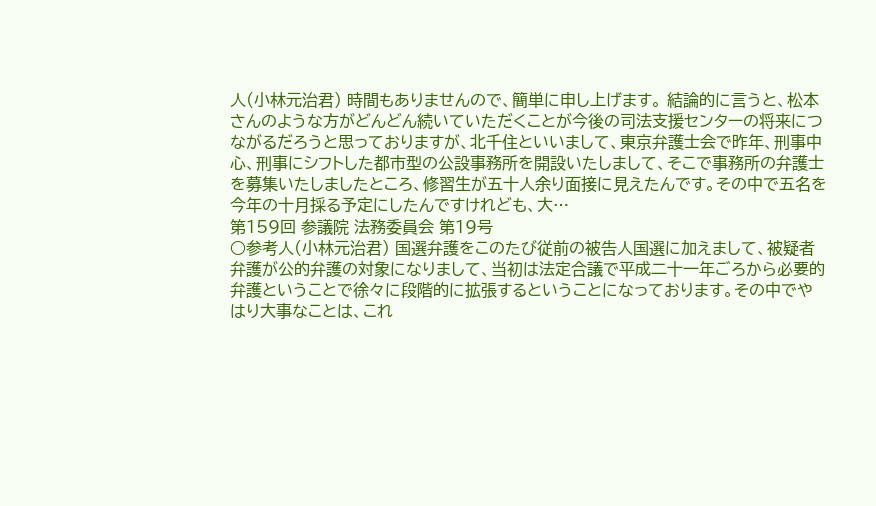人(小林元治君) 時間もありませんので、簡単に申し上げます。 結論的に言うと、松本さんのような方がどんどん続いていただくことが今後の司法支援センターの将来につながるだろうと思っておりますが、北千住といいまして、東京弁護士会で昨年、刑事中心、刑事にシフトした都市型の公設事務所を開設いたしまして、そこで事務所の弁護士を募集いたしましたところ、修習生が五十人余り面接に見えたんです。その中で五名を今年の十月採る予定にしたんですけれども、大…
第159回 参議院 法務委員会 第19号
○参考人(小林元治君) 国選弁護をこのたび従前の被告人国選に加えまして、被疑者弁護が公的弁護の対象になりまして、当初は法定合議で平成二十一年ごろから必要的弁護ということで徐々に段階的に拡張するということになっております。その中でやはり大事なことは、これ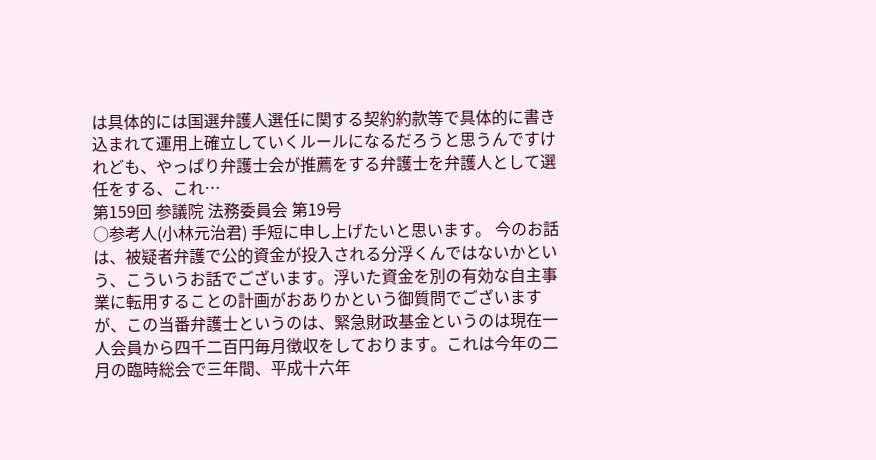は具体的には国選弁護人選任に関する契約約款等で具体的に書き込まれて運用上確立していくルールになるだろうと思うんですけれども、やっぱり弁護士会が推薦をする弁護士を弁護人として選任をする、これ…
第159回 参議院 法務委員会 第19号
○参考人(小林元治君) 手短に申し上げたいと思います。 今のお話は、被疑者弁護で公的資金が投入される分浮くんではないかという、こういうお話でございます。浮いた資金を別の有効な自主事業に転用することの計画がおありかという御質問でございますが、この当番弁護士というのは、緊急財政基金というのは現在一人会員から四千二百円毎月徴収をしております。これは今年の二月の臨時総会で三年間、平成十六年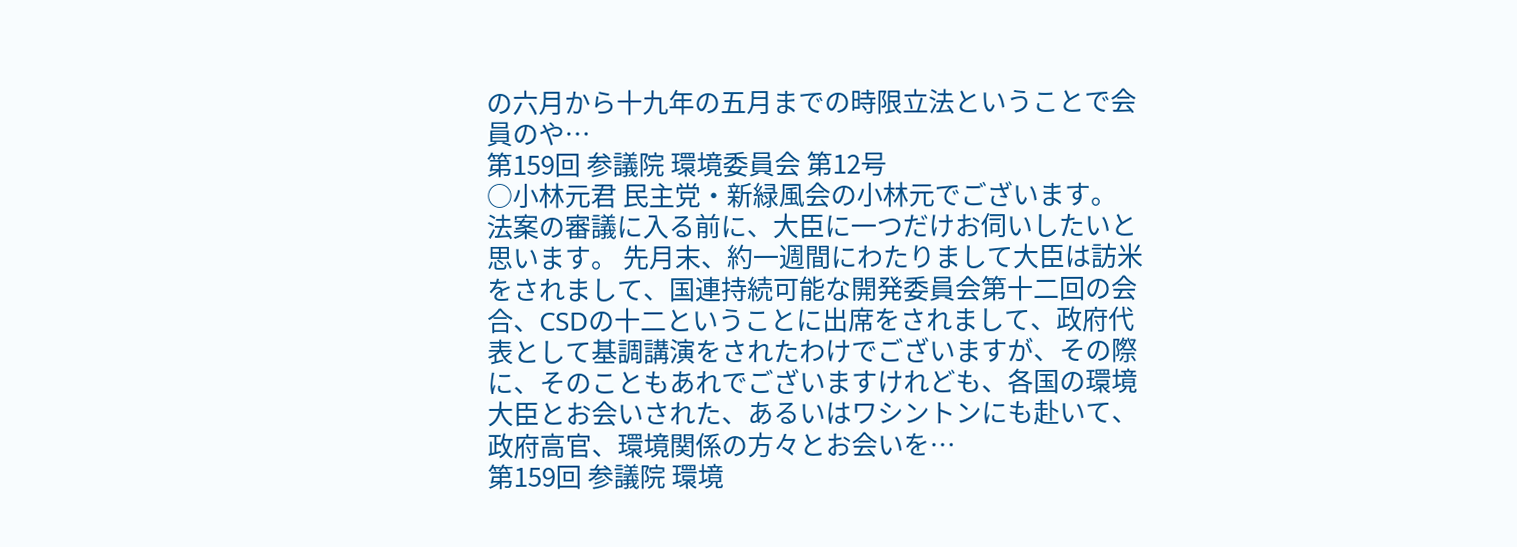の六月から十九年の五月までの時限立法ということで会員のや…
第159回 参議院 環境委員会 第12号
○小林元君 民主党・新緑風会の小林元でございます。 法案の審議に入る前に、大臣に一つだけお伺いしたいと思います。 先月末、約一週間にわたりまして大臣は訪米をされまして、国連持続可能な開発委員会第十二回の会合、CSDの十二ということに出席をされまして、政府代表として基調講演をされたわけでございますが、その際に、そのこともあれでございますけれども、各国の環境大臣とお会いされた、あるいはワシントンにも赴いて、政府高官、環境関係の方々とお会いを…
第159回 参議院 環境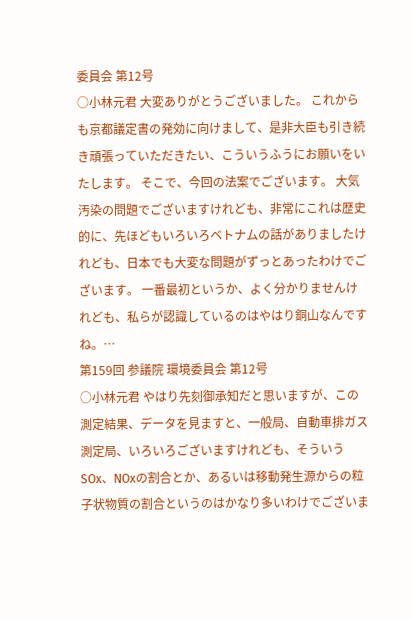委員会 第12号
○小林元君 大変ありがとうございました。 これからも京都議定書の発効に向けまして、是非大臣も引き続き頑張っていただきたい、こういうふうにお願いをいたします。 そこで、今回の法案でございます。 大気汚染の問題でございますけれども、非常にこれは歴史的に、先ほどもいろいろベトナムの話がありましたけれども、日本でも大変な問題がずっとあったわけでございます。 一番最初というか、よく分かりませんけれども、私らが認識しているのはやはり銅山なんですね。…
第159回 参議院 環境委員会 第12号
○小林元君 やはり先刻御承知だと思いますが、この測定結果、データを見ますと、一般局、自動車排ガス測定局、いろいろございますけれども、そういうSOx、NOxの割合とか、あるいは移動発生源からの粒子状物質の割合というのはかなり多いわけでございま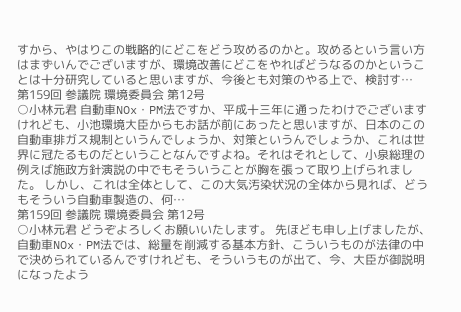すから、やはりこの戦略的にどこをどう攻めるのかと。攻めるという言い方はまずいんでございますが、環境改善にどこをやればどうなるのかということは十分研究していると思いますが、今後とも対策のやる上で、検討す…
第159回 参議院 環境委員会 第12号
○小林元君 自動車NOx・PM法ですか、平成十三年に通ったわけでございますけれども、小池環境大臣からもお話が前にあったと思いますが、日本のこの自動車排ガス規制というんでしょうか、対策というんでしょうか、これは世界に冠たるものだということなんですよね。それはそれとして、小泉総理の例えば施政方針演説の中でもそういうことが胸を張って取り上げられました。 しかし、これは全体として、この大気汚染状況の全体から見れば、どうもそういう自動車製造の、何…
第159回 参議院 環境委員会 第12号
○小林元君 どうぞよろしくお願いいたします。 先ほども申し上げましたが、自動車NOx・PM法では、総量を削減する基本方針、こういうものが法律の中で決められているんですけれども、そういうものが出て、今、大臣が御説明になったよう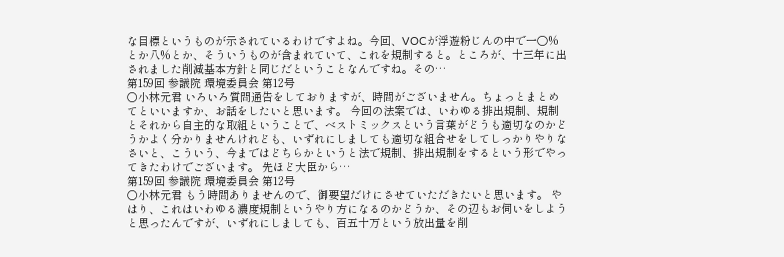な目標というものが示されているわけですよね。今回、VOCが浮遊粉じんの中で一〇%とか八%とか、そういうものが含まれていて、これを規制すると。ところが、十三年に出されました削減基本方針と同じだということなんですね。その…
第159回 参議院 環境委員会 第12号
○小林元君 いろいろ質問通告をしておりますが、時間がございません。ちょっとまとめてといいますか、お話をしたいと思います。 今回の法案では、いわゆる排出規制、規制とそれから自主的な取組ということで、ベストミックスという言葉がどうも適切なのかどうかよく分かりませんけれども、いずれにしましても適切な組合せをしてしっかりやりなさいと、こういう、今まではどちらかというと法で規制、排出規制をするという形でやってきたわけでございます。 先ほど大臣から…
第159回 参議院 環境委員会 第12号
○小林元君 もう時間ありませんので、御要望だけにさせていただきたいと思います。 やはり、これはいわゆる濃度規制というやり方になるのかどうか、その辺もお伺いをしようと思ったんですが、いずれにしましても、百五十万という放出量を削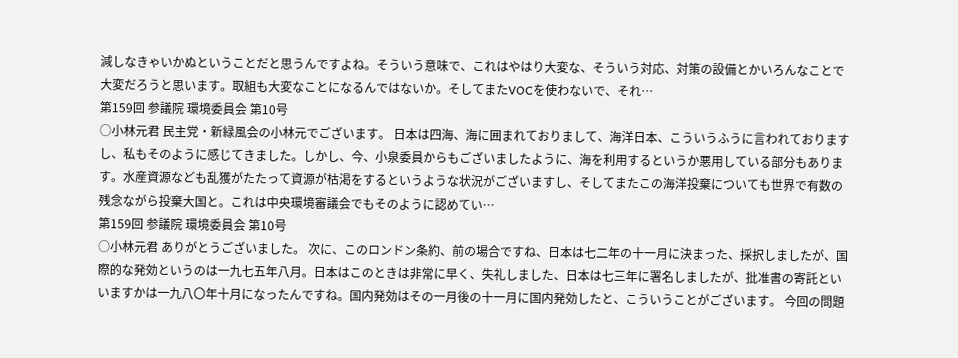減しなきゃいかぬということだと思うんですよね。そういう意味で、これはやはり大変な、そういう対応、対策の設備とかいろんなことで大変だろうと思います。取組も大変なことになるんではないか。そしてまたVOCを使わないで、それ…
第159回 参議院 環境委員会 第10号
○小林元君 民主党・新緑風会の小林元でございます。 日本は四海、海に囲まれておりまして、海洋日本、こういうふうに言われておりますし、私もそのように感じてきました。しかし、今、小泉委員からもございましたように、海を利用するというか悪用している部分もあります。水産資源なども乱獲がたたって資源が枯渇をするというような状況がございますし、そしてまたこの海洋投棄についても世界で有数の残念ながら投棄大国と。これは中央環境審議会でもそのように認めてい…
第159回 参議院 環境委員会 第10号
○小林元君 ありがとうございました。 次に、このロンドン条約、前の場合ですね、日本は七二年の十一月に決まった、採択しましたが、国際的な発効というのは一九七五年八月。日本はこのときは非常に早く、失礼しました、日本は七三年に署名しましたが、批准書の寄託といいますかは一九八〇年十月になったんですね。国内発効はその一月後の十一月に国内発効したと、こういうことがございます。 今回の問題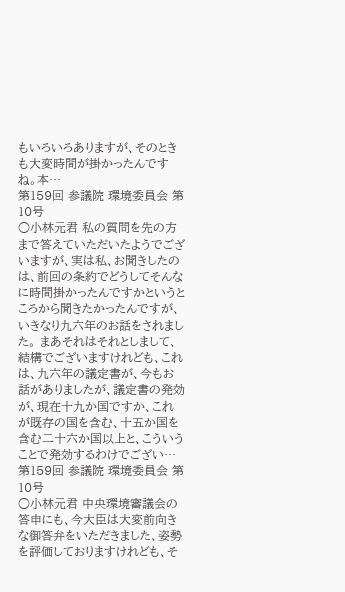もいろいろありますが、そのときも大変時間が掛かったんですね。本…
第159回 参議院 環境委員会 第10号
○小林元君 私の質問を先の方まで答えていただいたようでございますが、実は私、お聞きしたのは、前回の条約でどうしてそんなに時間掛かったんですかというところから聞きたかったんですが、いきなり九六年のお話をされました。 まあそれはそれとしまして、結構でございますけれども、これは、九六年の議定書が、今もお話がありましたが、議定書の発効が、現在十九か国ですか、これが既存の国を含む、十五か国を含む二十六か国以上と、こういうことで発効するわけでござい…
第159回 参議院 環境委員会 第10号
○小林元君 中央環境審議会の答申にも、今大臣は大変前向きな御答弁をいただきました、姿勢を評価しておりますけれども、そ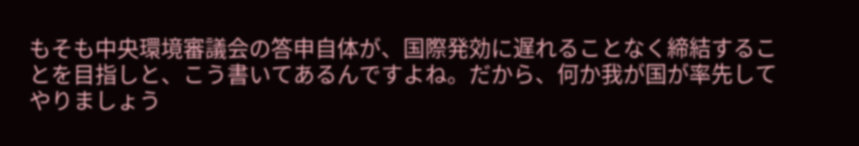もそも中央環境審議会の答申自体が、国際発効に遅れることなく締結することを目指しと、こう書いてあるんですよね。だから、何か我が国が率先してやりましょう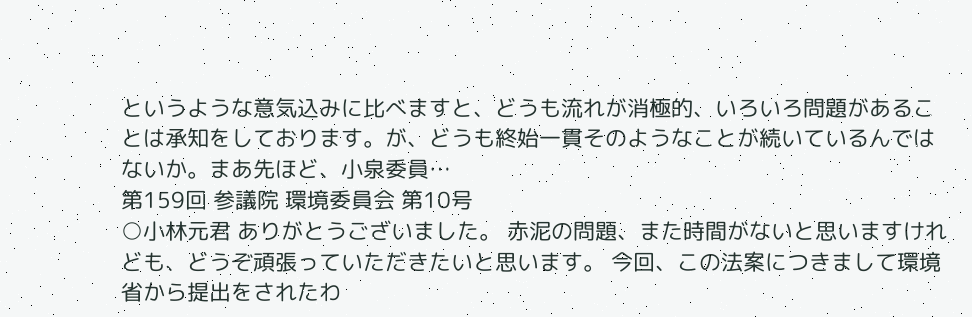というような意気込みに比べますと、どうも流れが消極的、いろいろ問題があることは承知をしております。が、どうも終始一貫そのようなことが続いているんではないか。まあ先ほど、小泉委員…
第159回 参議院 環境委員会 第10号
○小林元君 ありがとうございました。 赤泥の問題、また時間がないと思いますけれども、どうぞ頑張っていただきたいと思います。 今回、この法案につきまして環境省から提出をされたわ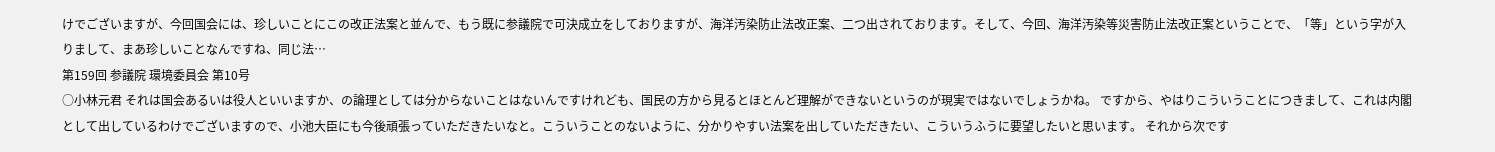けでございますが、今回国会には、珍しいことにこの改正法案と並んで、もう既に参議院で可決成立をしておりますが、海洋汚染防止法改正案、二つ出されております。そして、今回、海洋汚染等災害防止法改正案ということで、「等」という字が入りまして、まあ珍しいことなんですね、同じ法…
第159回 参議院 環境委員会 第10号
○小林元君 それは国会あるいは役人といいますか、の論理としては分からないことはないんですけれども、国民の方から見るとほとんど理解ができないというのが現実ではないでしょうかね。 ですから、やはりこういうことにつきまして、これは内閣として出しているわけでございますので、小池大臣にも今後頑張っていただきたいなと。こういうことのないように、分かりやすい法案を出していただきたい、こういうふうに要望したいと思います。 それから次です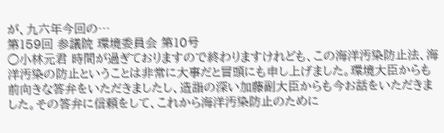が、九六年今回の…
第159回 参議院 環境委員会 第10号
○小林元君 時間が過ぎておりますので終わりますけれども、この海洋汚染防止法、海洋汚染の防止ということは非常に大事だと冒頭にも申し上げました。環境大臣からも前向きな答弁をいただきましたし、造詣の深い加藤副大臣からも今お話をいただきました。その答弁に信頼をして、これから海洋汚染防止のために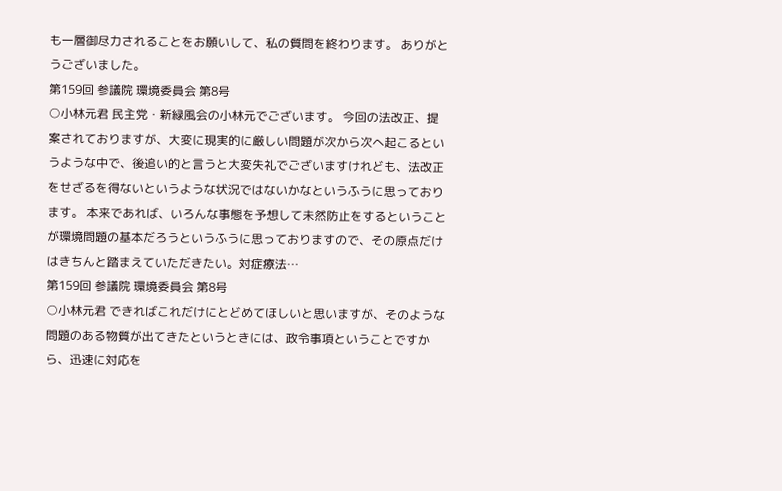も一層御尽力されることをお願いして、私の質問を終わります。 ありがとうございました。
第159回 参議院 環境委員会 第8号
○小林元君 民主党・新緑風会の小林元でございます。 今回の法改正、提案されておりますが、大変に現実的に厳しい問題が次から次へ起こるというような中で、後追い的と言うと大変失礼でございますけれども、法改正をせざるを得ないというような状況ではないかなというふうに思っております。 本来であれば、いろんな事態を予想して未然防止をするということが環境問題の基本だろうというふうに思っておりますので、その原点だけはきちんと踏まえていただきたい。対症療法…
第159回 参議院 環境委員会 第8号
○小林元君 できればこれだけにとどめてほしいと思いますが、そのような問題のある物質が出てきたというときには、政令事項ということですから、迅速に対応を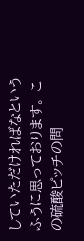していただければなというふうに思っております。 この硫酸ピッチの問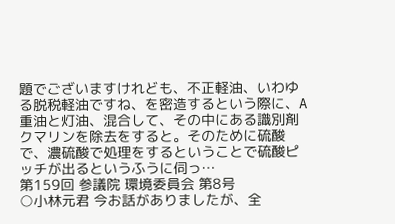題でございますけれども、不正軽油、いわゆる脱税軽油ですね、を密造するという際に、A重油と灯油、混合して、その中にある識別剤クマリンを除去をすると。そのために硫酸で、濃硫酸で処理をするということで硫酸ピッチが出るというふうに伺っ…
第159回 参議院 環境委員会 第8号
○小林元君 今お話がありましたが、全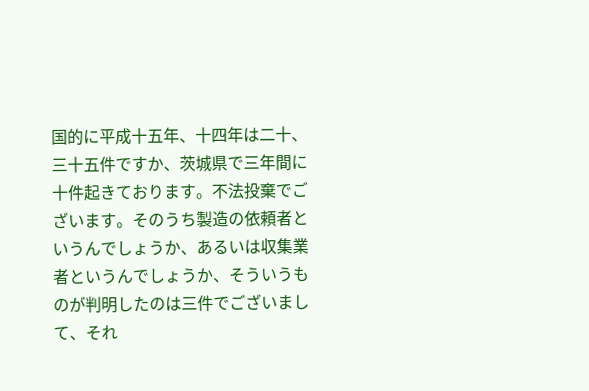国的に平成十五年、十四年は二十、三十五件ですか、茨城県で三年間に十件起きております。不法投棄でございます。そのうち製造の依頼者というんでしょうか、あるいは収集業者というんでしょうか、そういうものが判明したのは三件でございまして、それ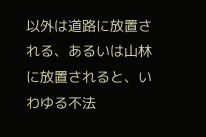以外は道路に放置される、あるいは山林に放置されると、いわゆる不法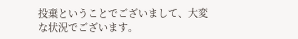投棄ということでございまして、大変な状況でございます。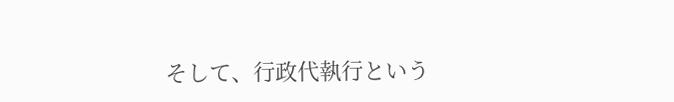そして、行政代執行という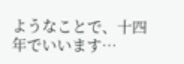ようなことで、十四年でいいます…